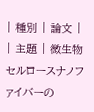| 種別 | 論文 |
| 主題 | 微生物セルロースナノファイバーの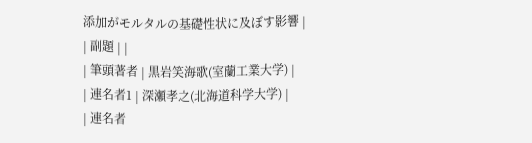添加がモルタルの基礎性状に及ぼす影響 |
| 副題 | |
| 筆頭著者 | 黒岩笑海歌(室蘭工業大学) |
| 連名者1 | 深瀬孝之(北海道科学大学) |
| 連名者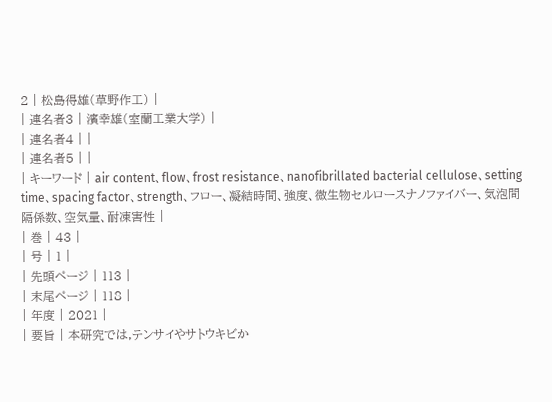2 | 松島得雄(草野作工) |
| 連名者3 | 濱幸雄(室蘭工業大学) |
| 連名者4 | |
| 連名者5 | |
| キーワード | air content、flow、frost resistance、nanofibrillated bacterial cellulose、setting time、spacing factor、strength、フロー、凝結時間、強度、微生物セルロースナノファイバー、気泡間隔係数、空気量、耐凍害性 |
| 巻 | 43 |
| 号 | 1 |
| 先頭ページ | 113 |
| 末尾ページ | 118 |
| 年度 | 2021 |
| 要旨 | 本研究では,テンサイやサトウキビか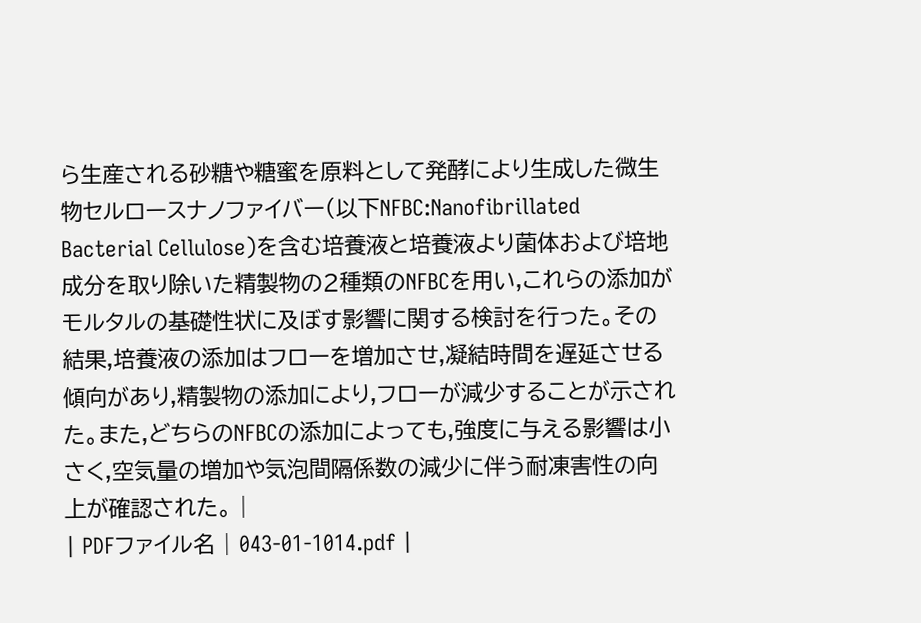ら生産される砂糖や糖蜜を原料として発酵により生成した微生物セルロースナノファイバー(以下NFBC:Nanofibrillated Bacterial Cellulose)を含む培養液と培養液より菌体および培地成分を取り除いた精製物の2種類のNFBCを用い,これらの添加がモルタルの基礎性状に及ぼす影響に関する検討を行った。その結果,培養液の添加はフローを増加させ,凝結時間を遅延させる傾向があり,精製物の添加により,フローが減少することが示された。また,どちらのNFBCの添加によっても,強度に与える影響は小さく,空気量の増加や気泡間隔係数の減少に伴う耐凍害性の向上が確認された。 |
| PDFファイル名 | 043-01-1014.pdf |